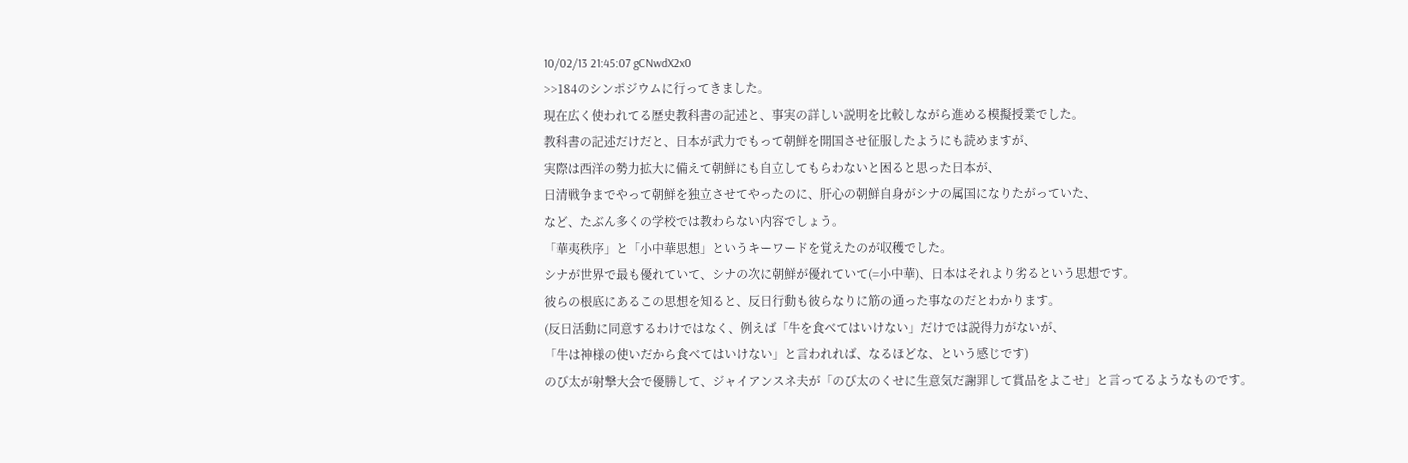10/02/13 21:45:07 gCNwdX2x0
>>184のシンポジウムに行ってきました。
現在広く使われてる歴史教科書の記述と、事実の詳しい説明を比較しながら進める模擬授業でした。
教科書の記述だけだと、日本が武力でもって朝鮮を開国させ征服したようにも読めますが、
実際は西洋の勢力拡大に備えて朝鮮にも自立してもらわないと困ると思った日本が、
日清戦争までやって朝鮮を独立させてやったのに、肝心の朝鮮自身がシナの属国になりたがっていた、
など、たぶん多くの学校では教わらない内容でしょう。
「華夷秩序」と「小中華思想」というキーワードを覚えたのが収穫でした。
シナが世界で最も優れていて、シナの次に朝鮮が優れていて(=小中華)、日本はそれより劣るという思想です。
彼らの根底にあるこの思想を知ると、反日行動も彼らなりに筋の通った事なのだとわかります。
(反日活動に同意するわけではなく、例えば「牛を食べてはいけない」だけでは説得力がないが、
「牛は神様の使いだから食べてはいけない」と言われれば、なるほどな、という感じです)
のび太が射撃大会で優勝して、ジャイアンスネ夫が「のび太のくせに生意気だ謝罪して賞品をよこせ」と言ってるようなものです。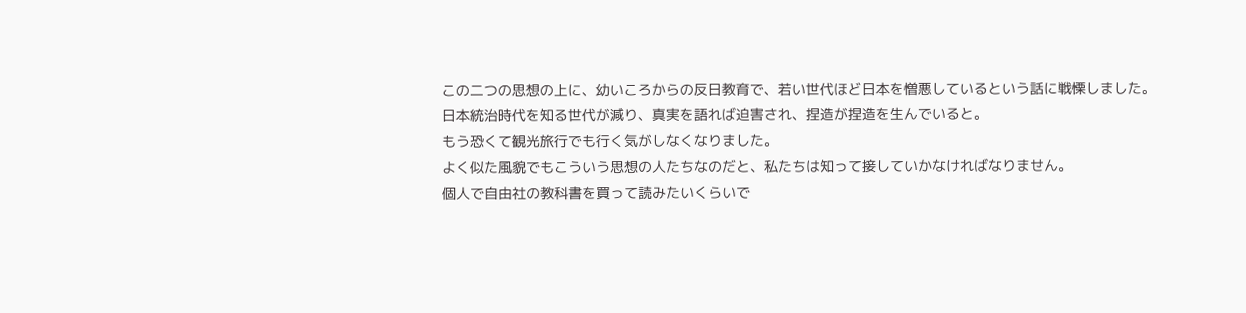この二つの思想の上に、幼いころからの反日教育で、若い世代ほど日本を憎悪しているという話に戦慄しました。
日本統治時代を知る世代が減り、真実を語れば迫害され、捏造が捏造を生んでいると。
もう恐くて観光旅行でも行く気がしなくなりました。
よく似た風貌でもこういう思想の人たちなのだと、私たちは知って接していかなければなりません。
個人で自由社の教科書を買って読みたいくらいで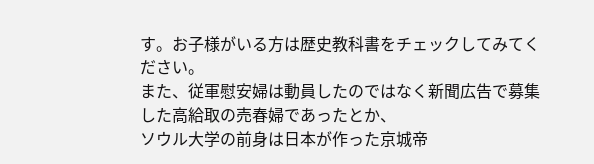す。お子様がいる方は歴史教科書をチェックしてみてください。
また、従軍慰安婦は動員したのではなく新聞広告で募集した高給取の売春婦であったとか、
ソウル大学の前身は日本が作った京城帝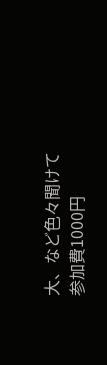大、など色々聞けて参加費1000円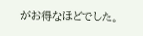がお得なほどでした。